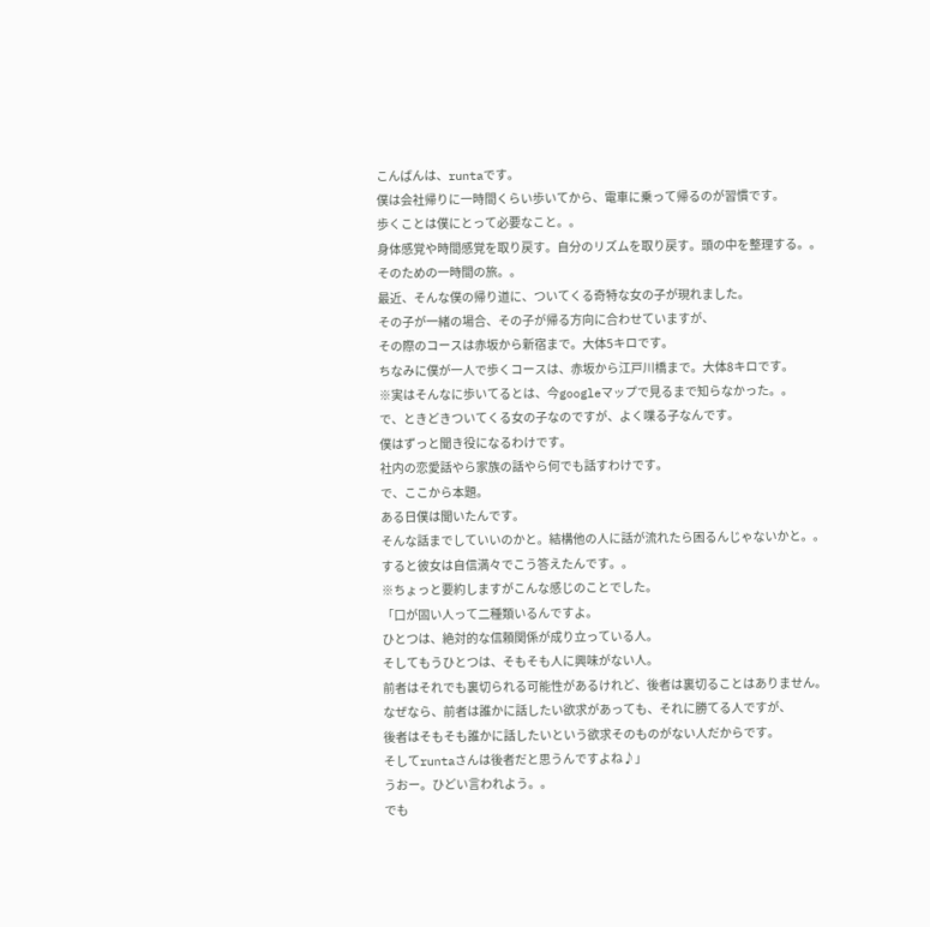こんばんは、runtaです。
僕は会社帰りに一時間くらい歩いてから、電車に乗って帰るのが習慣です。
歩くことは僕にとって必要なこと。。
身体感覚や時間感覚を取り戻す。自分のリズムを取り戻す。頭の中を整理する。。
そのための一時間の旅。。
最近、そんな僕の帰り道に、ついてくる奇特な女の子が現れました。
その子が一緒の場合、その子が帰る方向に合わせていますが、
その際のコースは赤坂から新宿まで。大体5キロです。
ちなみに僕が一人で歩くコースは、赤坂から江戸川橋まで。大体8キロです。
※実はそんなに歩いてるとは、今googleマップで見るまで知らなかった。。
で、ときどきついてくる女の子なのですが、よく喋る子なんです。
僕はずっと聞き役になるわけです。
社内の恋愛話やら家族の話やら何でも話すわけです。
で、ここから本題。
ある日僕は聞いたんです。
そんな話までしていいのかと。結構他の人に話が流れたら困るんじゃないかと。。
すると彼女は自信満々でこう答えたんです。。
※ちょっと要約しますがこんな感じのことでした。
「口が固い人って二種類いるんですよ。
ひとつは、絶対的な信頼関係が成り立っている人。
そしてもうひとつは、そもそも人に興味がない人。
前者はそれでも裏切られる可能性があるけれど、後者は裏切ることはありません。
なぜなら、前者は誰かに話したい欲求があっても、それに勝てる人ですが、
後者はそもそも誰かに話したいという欲求そのものがない人だからです。
そしてruntaさんは後者だと思うんですよね♪」
うおー。ひどい言われよう。。
でも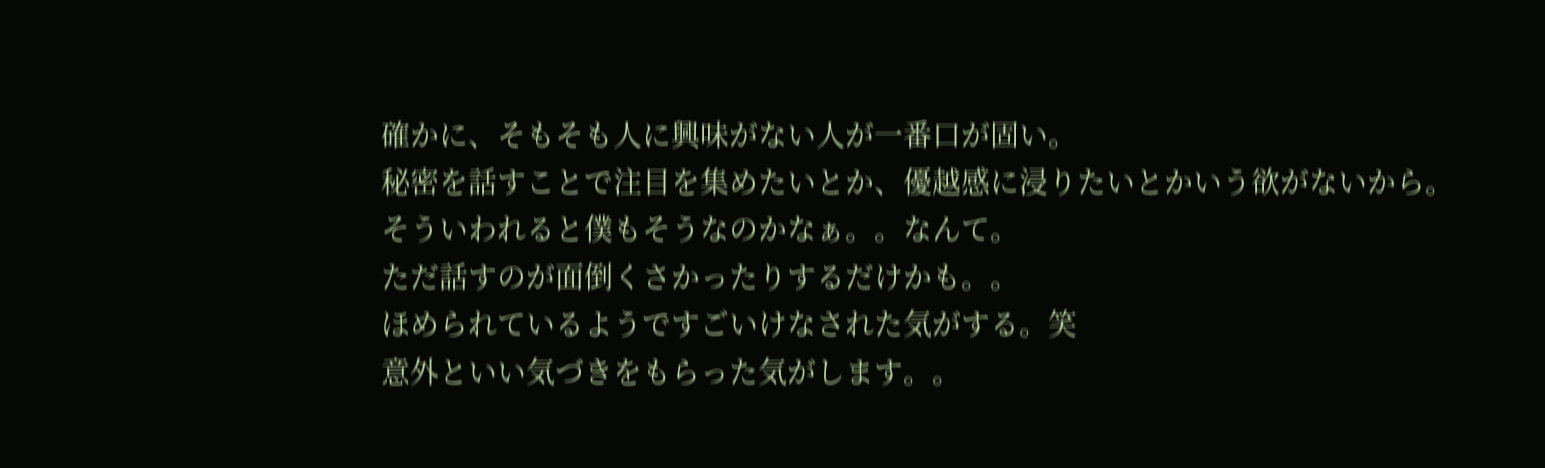確かに、そもそも人に興味がない人が一番口が固い。
秘密を話すことで注目を集めたいとか、優越感に浸りたいとかいう欲がないから。
そういわれると僕もそうなのかなぁ。。なんて。
ただ話すのが面倒くさかったりするだけかも。。
ほめられているようですごいけなされた気がする。笑
意外といい気づきをもらった気がします。。